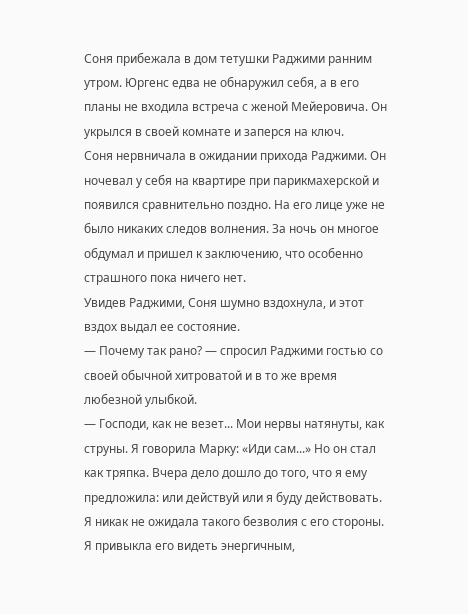Соня прибежала в дом тетушки Раджими ранним утром. Юргенс едва не обнаружил себя, а в его планы не входила встреча с женой Мейеровича. Он укрылся в своей комнате и заперся на ключ.
Соня нервничала в ожидании прихода Раджими. Он ночевал у себя на квартире при парикмахерской и появился сравнительно поздно. На его лице уже не было никаких следов волнения. За ночь он многое обдумал и пришел к заключению, что особенно страшного пока ничего нет.
Увидев Раджими, Соня шумно вздохнула, и этот вздох выдал ее состояние.
— Почему так рано? — спросил Раджими гостью со своей обычной хитроватой и в то же время любезной улыбкой.
— Господи, как не везет... Мои нервы натянуты, как струны. Я говорила Марку: «Иди сам...» Но он стал как тряпка. Вчера дело дошло до того, что я ему предложила: или действуй или я буду действовать. Я никак не ожидала такого безволия с его стороны. Я привыкла его видеть энергичным,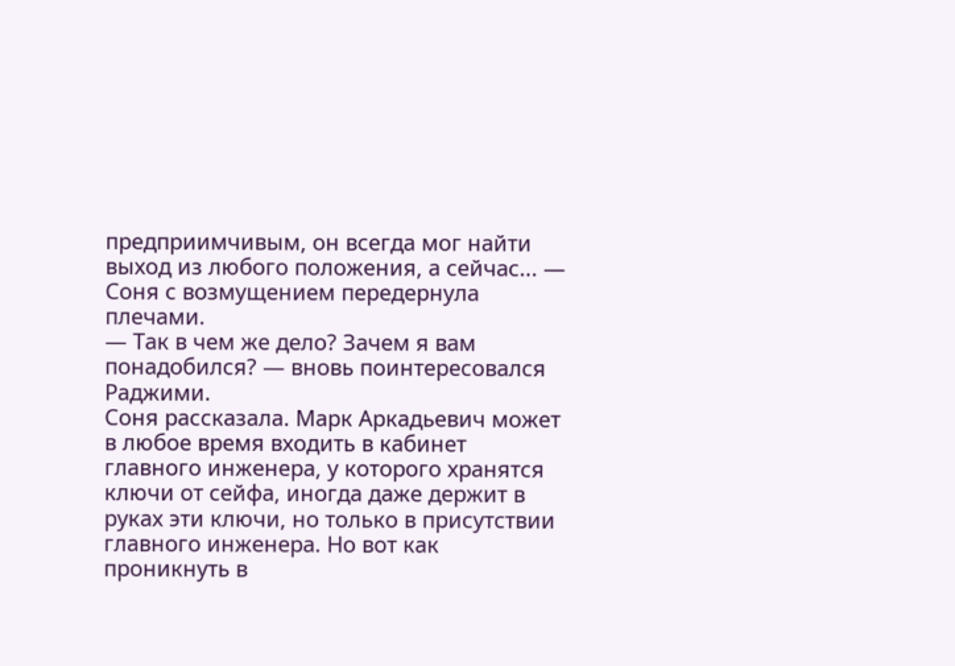предприимчивым, он всегда мог найти выход из любого положения, а сейчас... — Соня с возмущением передернула плечами.
— Так в чем же дело? Зачем я вам понадобился? — вновь поинтересовался Раджими.
Соня рассказала. Марк Аркадьевич может в любое время входить в кабинет главного инженера, у которого хранятся ключи от сейфа, иногда даже держит в руках эти ключи, но только в присутствии главного инженера. Но вот как проникнуть в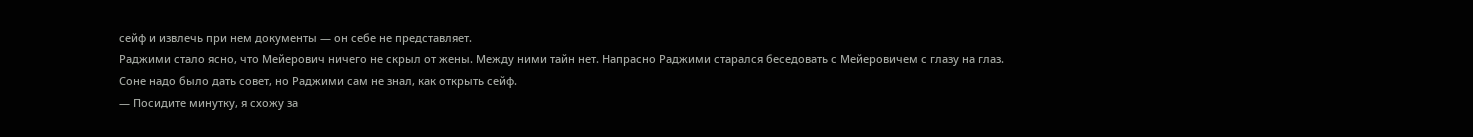сейф и извлечь при нем документы — он себе не представляет.
Раджими стало ясно, что Мейерович ничего не скрыл от жены. Между ними тайн нет. Напрасно Раджими старался беседовать с Мейеровичем с глазу на глаз.
Соне надо было дать совет, но Раджими сам не знал, как открыть сейф.
— Посидите минутку, я схожу за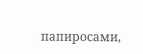папиросами,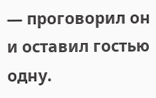— проговорил он и оставил гостью одну.